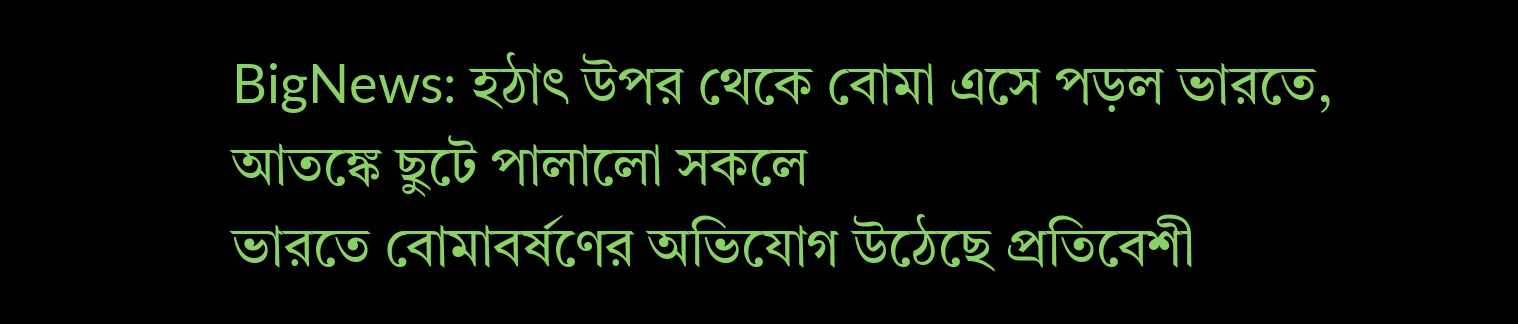BigNews: হঠাৎ উপর থেকে বোমা এসে পড়ল ভারতে, আতঙ্কে ছুটে পালালো সকলে
ভারতে বোমাবর্ষণের অভিযোগ উঠেছে প্রতিবেশী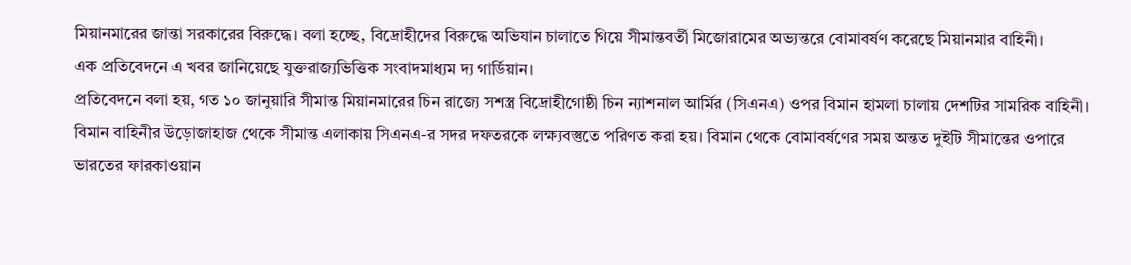মিয়ানমারের জান্তা সরকারের বিরুদ্ধে। বলা হচ্ছে, বিদ্রোহীদের বিরুদ্ধে অভিযান চালাতে গিয়ে সীমান্তবর্তী মিজোরামের অভ্যন্তরে বোমাবর্ষণ করেছে মিয়ানমার বাহিনী।
এক প্রতিবেদনে এ খবর জানিয়েছে যুক্তরাজ্যভিত্তিক সংবাদমাধ্যম দ্য গার্ডিয়ান।
প্রতিবেদনে বলা হয়, গত ১০ জানুয়ারি সীমান্ত মিয়ানমারের চিন রাজ্যে সশস্ত্র বিদ্রোহীগোষ্ঠী চিন ন্যাশনাল আর্মির (সিএনএ) ওপর বিমান হামলা চালায় দেশটির সামরিক বাহিনী। বিমান বাহিনীর উড়োজাহাজ থেকে সীমান্ত এলাকায় সিএনএ-র সদর দফতরকে লক্ষ্যবস্তুতে পরিণত করা হয়। বিমান থেকে বোমাবর্ষণের সময় অন্তত দুইটি সীমান্তের ওপারে ভারতের ফারকাওয়ান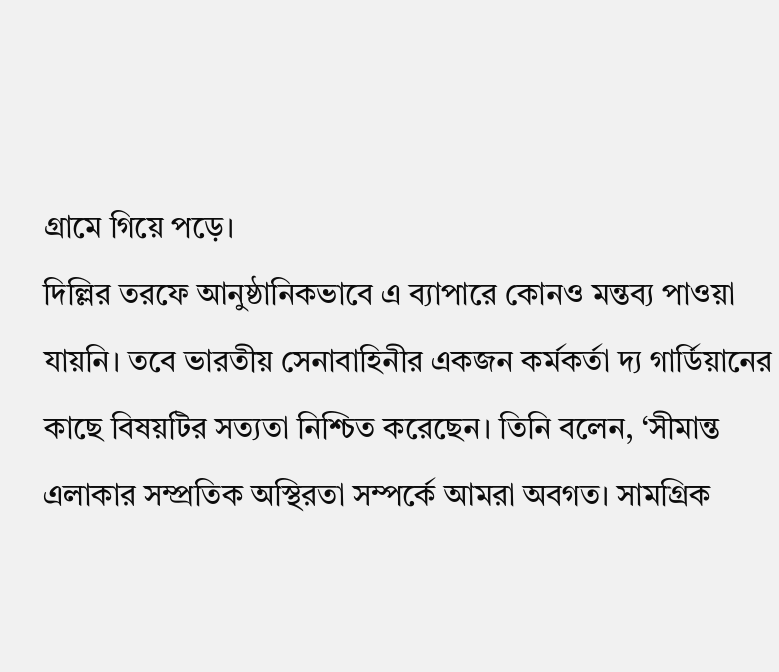গ্রামে গিয়ে পড়ে।
দিল্লির তরফে আনুষ্ঠানিকভাবে এ ব্যাপারে কোনও মন্তব্য পাওয়া যায়নি। তবে ভারতীয় সেনাবাহিনীর একজন কর্মকর্তা দ্য গার্ডিয়ানের কাছে বিষয়টির সত্যতা নিশ্চিত করেছেন। তিনি বলেন, ‘সীমান্ত এলাকার সম্প্রতিক অস্থিরতা সম্পর্কে আমরা অবগত। সামগ্রিক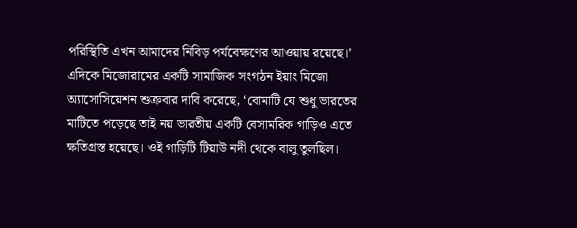পরিস্থিতি এখন আমাদের নিবিড় পর্যবেক্ষণের আওয়ায় রয়েছে।’
এদিকে মিজোরামের একটি সামাজিক সংগঠন ইয়াং মিজো অ্যাসোসিয়েশন শুক্রবার দাবি করেছে, ‘বোমাটি যে শুধু ভারতের মাটিতে পড়েছে তাই নয় ভারতীয় একটি বেসামরিক গাড়িও এতে ক্ষতিগ্রস্ত হয়েছে। ওই গাড়িটি টিয়াউ নদী থেকে বালু তুলছিল।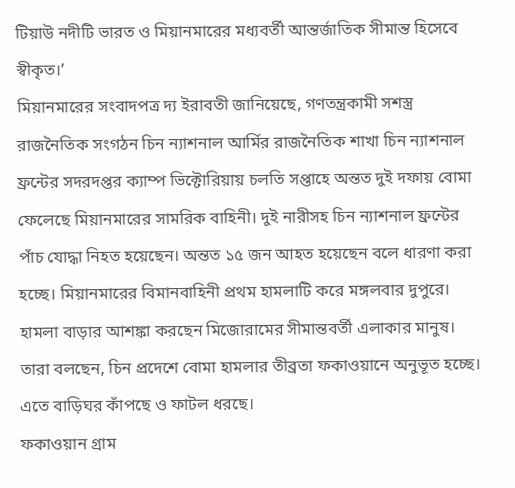টিয়াউ নদীটি ভারত ও মিয়ানমারের মধ্যবর্তী আন্তর্জাতিক সীমান্ত হিসেবে স্বীকৃত।’
মিয়ানমারের সংবাদপত্র দ্য ইরাবতী জানিয়েছে, গণতন্ত্রকামী সশস্ত্র রাজনৈতিক সংগঠন চিন ন্যাশনাল আর্মির রাজনৈতিক শাখা চিন ন্যাশনাল ফ্রন্টের সদরদপ্তর ক্যাম্প ভিক্টোরিয়ায় চলতি সপ্তাহে অন্তত দুই দফায় বোমা ফেলেছে মিয়ানমারের সামরিক বাহিনী। দুই নারীসহ চিন ন্যাশনাল ফ্রন্টের পাঁচ যোদ্ধা নিহত হয়েছেন। অন্তত ১৫ জন আহত হয়েছেন বলে ধারণা করা হচ্ছে। মিয়ানমারের বিমানবাহিনী প্রথম হামলাটি করে মঙ্গলবার দুপুরে।
হামলা বাড়ার আশঙ্কা করছেন মিজোরামের সীমান্তবর্তী এলাকার মানুষ। তারা বলছেন, চিন প্রদেশে বোমা হামলার তীব্রতা ফকাওয়ানে অনুভূত হচ্ছে। এতে বাড়িঘর কাঁপছে ও ফাটল ধরছে।
ফকাওয়ান গ্রাম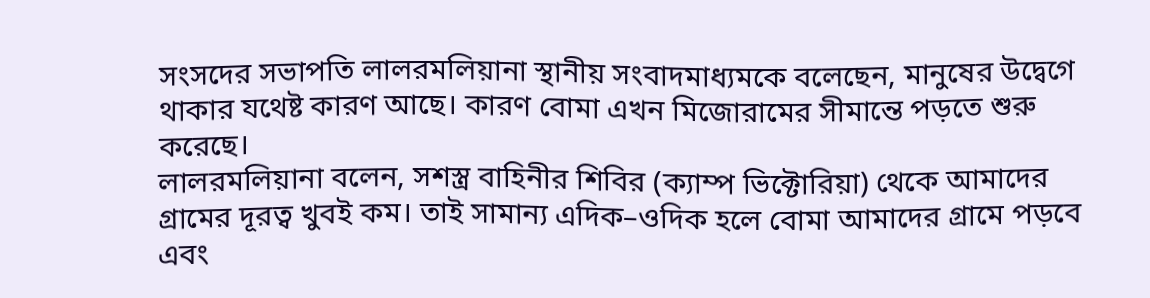সংসদের সভাপতি লালরমলিয়ানা স্থানীয় সংবাদমাধ্যমকে বলেছেন, মানুষের উদ্বেগে থাকার যথেষ্ট কারণ আছে। কারণ বোমা এখন মিজোরামের সীমান্তে পড়তে শুরু করেছে।
লালরমলিয়ানা বলেন, সশস্ত্র বাহিনীর শিবির (ক্যাম্প ভিক্টোরিয়া) থেকে আমাদের গ্রামের দূরত্ব খুবই কম। তাই সামান্য এদিক–ওদিক হলে বোমা আমাদের গ্রামে পড়বে এবং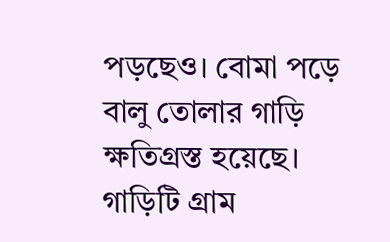পড়ছেও। বোমা পড়ে বালু তোলার গাড়ি ক্ষতিগ্রস্ত হয়েছে। গাড়িটি গ্রাম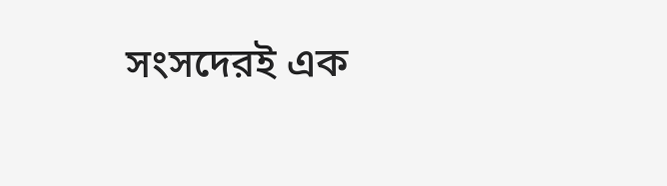সংসদেরই এক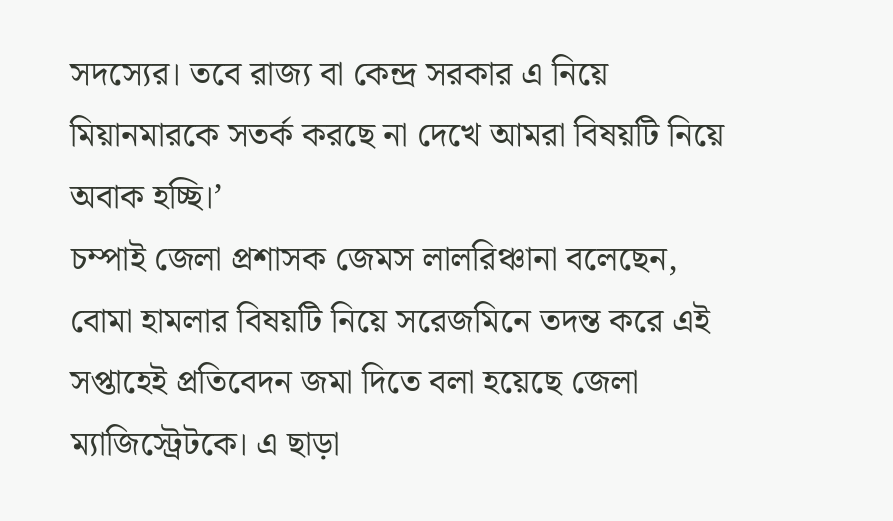সদস্যের। তবে রাজ্য বা কেন্দ্র সরকার এ নিয়ে মিয়ানমারকে সতর্ক করছে না দেখে আমরা বিষয়টি নিয়ে অবাক হচ্ছি।’
চম্পাই জেলা প্রশাসক জেমস লালরিঞ্চানা বলেছেন, বোমা হামলার বিষয়টি নিয়ে সরেজমিনে তদন্ত করে এই সপ্তাহেই প্রতিবেদন জমা দিতে বলা হয়েছে জেলা ম্যাজিস্ট্রেটকে। এ ছাড়া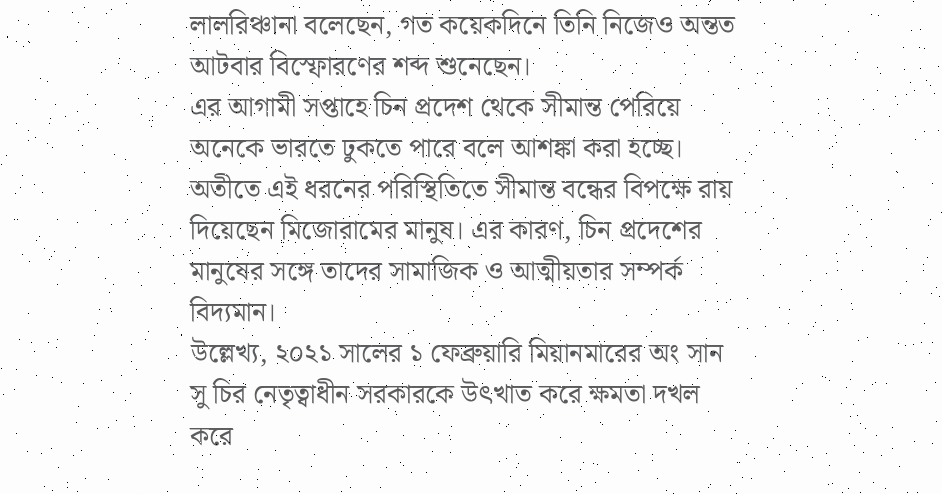লালরিঞ্চানা বলেছেন, গত কয়েকদিনে তিনি নিজেও অন্তত আটবার বিস্ফোরণের শব্দ শুনেছেন।
এর আগামী সপ্তাহে চিন প্রদেশ থেকে সীমান্ত পেরিয়ে অনেকে ভারতে ঢুকতে পারে বলে আশঙ্কা করা হচ্ছে। অতীতে এই ধরনের পরিস্থিতিতে সীমান্ত বন্ধের বিপক্ষে রায় দিয়েছেন মিজোরামের মানুষ। এর কারণ, চিন প্রদেশের মানুষের সঙ্গে তাদের সামাজিক ও আত্মীয়তার সম্পর্ক বিদ্যমান।
উল্লেখ্য, ২০২১ সালের ১ ফেব্রুয়ারি মিয়ানমারের অং সান সু চির নেতৃত্বাধীন সরকারকে উৎখাত করে ক্ষমতা দখল করে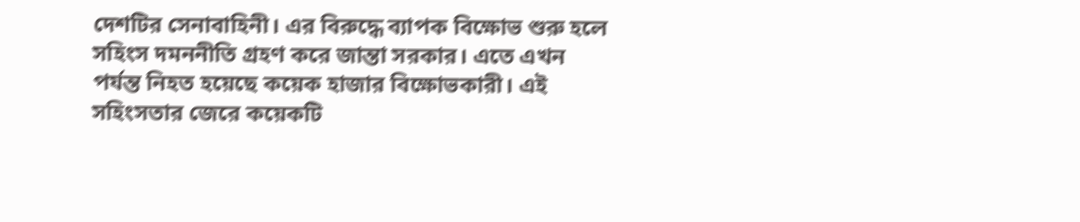দেশটির সেনাবাহিনী। এর বিরুদ্ধে ব্যাপক বিক্ষোভ শুরু হলে সহিংস দমননীতি গ্রহণ করে জান্তা সরকার। এতে এখন পর্যন্ত নিহত হয়েছে কয়েক হাজার বিক্ষোভকারী। এই সহিংসতার জেরে কয়েকটি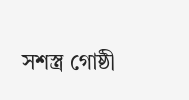সশস্ত্র গোষ্ঠী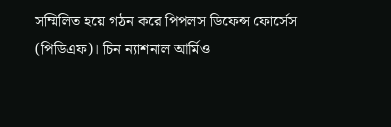সম্মিলিত হয়ে গঠন করে পিপলস ডিফেন্স ফোর্সেস (পিডিএফ)। চিন ন্যাশনাল আর্মিও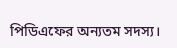পিডিএফের অন্যতম সদস্য।